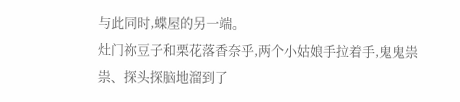与此同时,蝶屋的另一端。
灶门祢豆子和栗花落香奈乎,两个小姑娘手拉着手,鬼鬼祟祟、探头探脑地溜到了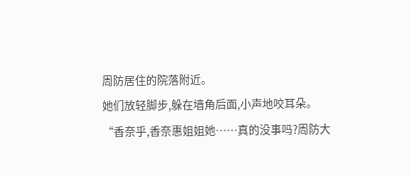周防居住的院落附近。
她们放轻脚步,躲在墙角后面,小声地咬耳朵。
“香奈乎,香奈惠姐姐她……真的没事吗?周防大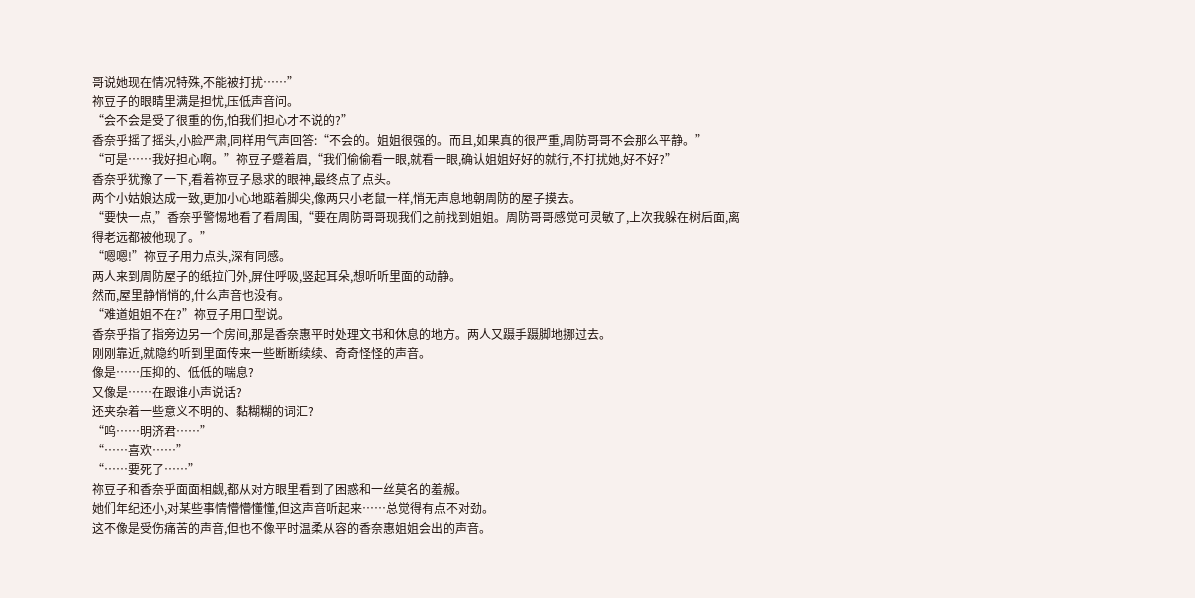哥说她现在情况特殊,不能被打扰……”
祢豆子的眼睛里满是担忧,压低声音问。
“会不会是受了很重的伤,怕我们担心才不说的?”
香奈乎摇了摇头,小脸严肃,同样用气声回答:“不会的。姐姐很强的。而且,如果真的很严重,周防哥哥不会那么平静。”
“可是……我好担心啊。”祢豆子蹙着眉,“我们偷偷看一眼,就看一眼,确认姐姐好好的就行,不打扰她,好不好?”
香奈乎犹豫了一下,看着祢豆子恳求的眼神,最终点了点头。
两个小姑娘达成一致,更加小心地踮着脚尖,像两只小老鼠一样,悄无声息地朝周防的屋子摸去。
“要快一点,”香奈乎警惕地看了看周围,“要在周防哥哥现我们之前找到姐姐。周防哥哥感觉可灵敏了,上次我躲在树后面,离得老远都被他现了。”
“嗯嗯!”祢豆子用力点头,深有同感。
两人来到周防屋子的纸拉门外,屏住呼吸,竖起耳朵,想听听里面的动静。
然而,屋里静悄悄的,什么声音也没有。
“难道姐姐不在?”祢豆子用口型说。
香奈乎指了指旁边另一个房间,那是香奈惠平时处理文书和休息的地方。两人又蹑手蹑脚地挪过去。
刚刚靠近,就隐约听到里面传来一些断断续续、奇奇怪怪的声音。
像是……压抑的、低低的喘息?
又像是……在跟谁小声说话?
还夹杂着一些意义不明的、黏糊糊的词汇?
“呜……明济君……”
“……喜欢……”
“……要死了……”
祢豆子和香奈乎面面相觑,都从对方眼里看到了困惑和一丝莫名的羞赧。
她们年纪还小,对某些事情懵懵懂懂,但这声音听起来……总觉得有点不对劲。
这不像是受伤痛苦的声音,但也不像平时温柔从容的香奈惠姐姐会出的声音。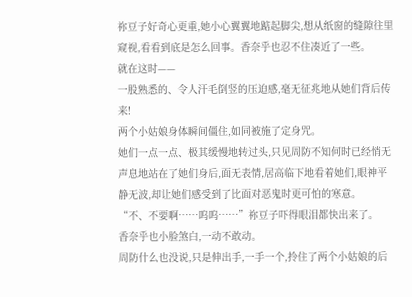祢豆子好奇心更重,她小心翼翼地踮起脚尖,想从纸窗的缝隙往里窥视,看看到底是怎么回事。香奈乎也忍不住凑近了一些。
就在这时——
一股熟悉的、令人汗毛倒竖的压迫感,毫无征兆地从她们背后传来!
两个小姑娘身体瞬间僵住,如同被施了定身咒。
她们一点一点、极其缓慢地转过头,只见周防不知何时已经悄无声息地站在了她们身后,面无表情,居高临下地看着她们,眼神平静无波,却让她们感受到了比面对恶鬼时更可怕的寒意。
“不、不要啊……呜呜……”祢豆子吓得眼泪都快出来了。
香奈乎也小脸煞白,一动不敢动。
周防什么也没说,只是伸出手,一手一个,拎住了两个小姑娘的后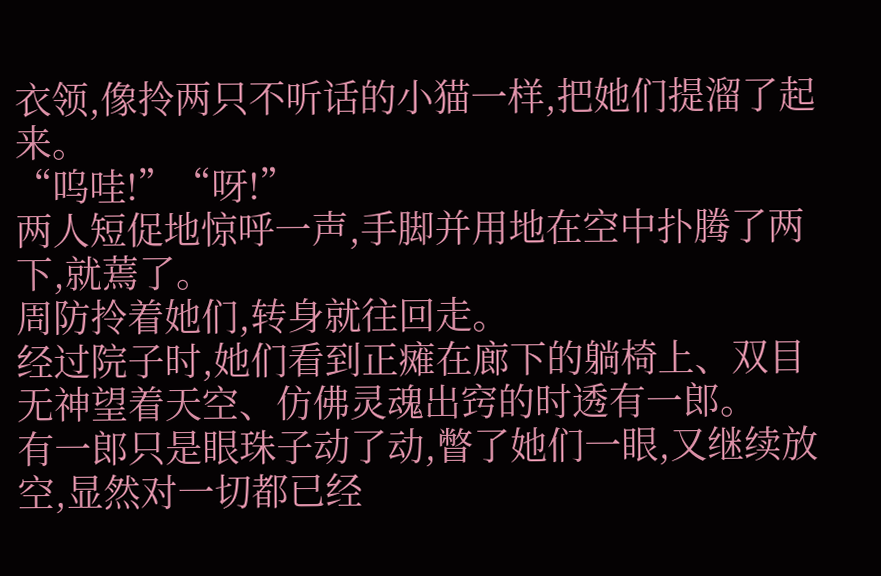衣领,像拎两只不听话的小猫一样,把她们提溜了起来。
“呜哇!”“呀!”
两人短促地惊呼一声,手脚并用地在空中扑腾了两下,就蔫了。
周防拎着她们,转身就往回走。
经过院子时,她们看到正瘫在廊下的躺椅上、双目无神望着天空、仿佛灵魂出窍的时透有一郎。
有一郎只是眼珠子动了动,瞥了她们一眼,又继续放空,显然对一切都已经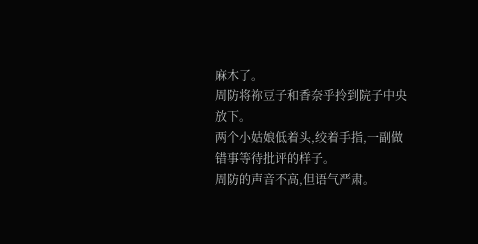麻木了。
周防将祢豆子和香奈乎拎到院子中央放下。
两个小姑娘低着头,绞着手指,一副做错事等待批评的样子。
周防的声音不高,但语气严肃。